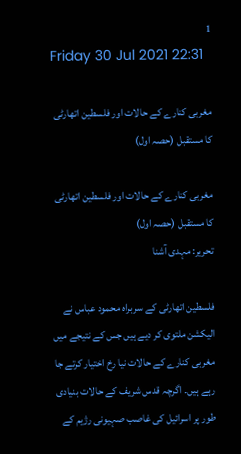1
Friday 30 Jul 2021 22:31

مغربی کنارے کے حالات اور فلسطین اتھارٹی کا مستقبل (حصہ اول)

مغربی کنارے کے حالات اور فلسطین اتھارٹی کا مستقبل (حصہ اول)
تحریر: مہدی آشنا

فلسطین اتھارٹی کے سربراہ محمود عباس نے الیکشن ملتوی کر دیے ہیں جس کے نتیجے میں مغربی کنارے کے حالات نیا رخ اختیار کرتے جا رہے ہیں۔ اگرچہ قدس شریف کے حالات بنیادی طور پر اسرائیل کی غاصب صہیونی رژیم کے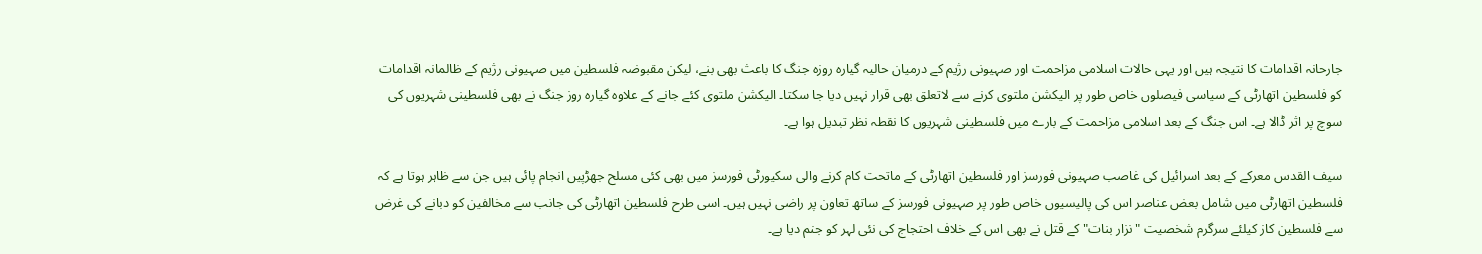جارحانہ اقدامات کا نتیجہ ہیں اور یہی حالات اسلامی مزاحمت اور صہیونی رژیم کے درمیان حالیہ گیارہ روزہ جنگ کا باعث بھی بنے، لیکن مقبوضہ فلسطین میں صہیونی رژیم کے ظالمانہ اقدامات کو فلسطین اتھارٹی کے سیاسی فیصلوں خاص طور پر الیکشن ملتوی کرنے سے لاتعلق بھی قرار نہیں دیا جا سکتا۔ الیکشن ملتوی کئے جانے کے علاوہ گیارہ روز جنگ نے بھی فلسطینی شہریوں کی سوچ پر اثر ڈالا ہے۔ اس جنگ کے بعد اسلامی مزاحمت کے بارے میں فلسطینی شہریوں کا نقطہ نظر تبدیل ہوا ہے۔

سیف القدس معرکے کے بعد اسرائیل کی غاصب صہیونی فورسز اور فلسطین اتھارٹی کے ماتحت کام کرنے والی سکیورٹی فورسز میں بھی کئی مسلح جھڑپیں انجام پائی ہیں جن سے ظاہر ہوتا ہے کہ فلسطین اتھارٹی میں شامل بعض عناصر اس کی پالیسیوں خاص طور پر صہیونی فورسز کے ساتھ تعاون پر راضی نہیں ہیں۔ اسی طرح فلسطین اتھارٹی کی جانب سے مخالفین کو دبانے کی غرض سے فلسطین کاز کیلئے سرگرم شخصیت "نزار بنات" کے قتل نے بھی اس کے خلاف احتجاج کی نئی لہر کو جنم دیا ہے۔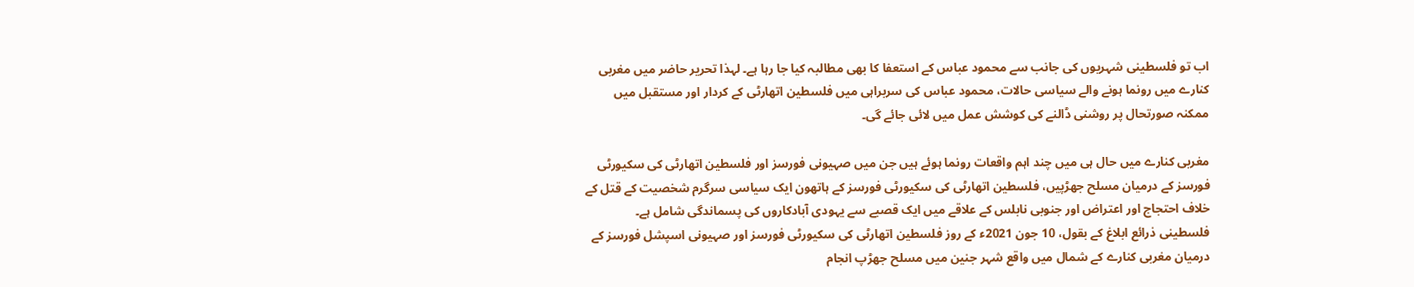اب تو فلسطینی شہریوں کی جانب سے محمود عباس کے استعفا کا بھی مطالبہ کیا جا رہا ہے۔ لہذا تحریر حاضر میں مغربی کنارے میں رونما ہونے والے سیاسی حالات، محمود عباس کی سربراہی میں فلسطین اتھارٹی کے کردار اور مستقبل میں ممکنہ صورتحال پر روشنی ڈالنے کی کوشش عمل میں لائی جائے گی۔

مغربی کنارے میں حال ہی میں چند اہم واقعات رونما ہوئے ہیں جن میں صہیونی فورسز اور فلسطین اتھارٹی کی سکیورٹی فورسز کے درمیان مسلح جھڑپیں، فلسطین اتھارٹی کی سکیورٹی فورسز کے ہاتھون ایک سیاسی سرگرم شخصیت کے قتل کے خلاف احتجاج اور اعتراض اور جنوبی نابلس کے علاقے میں ایک قصبے سے یہودی آبادکاروں کی پسماندگی شامل ہے۔ فلسطینی ذرائع ابلاغ کے بقول، 10 جون 2021ء کے روز فلسطین اتھارٹی کی سکیورٹی فورسز اور صہیونی اسپشل فورسز کے درمیان مغربی کنارے کے شمال میں واقع شہر جنین میں مسلح جھڑپ انجام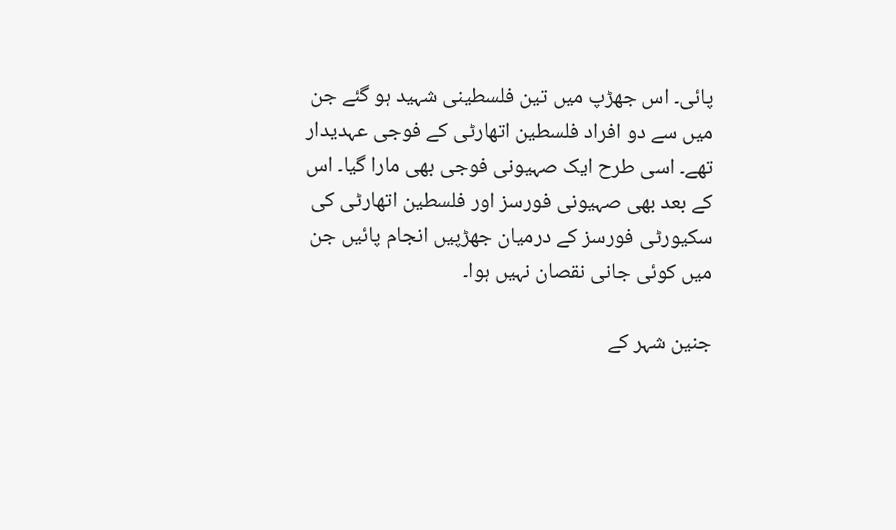پائی۔ اس جھڑپ میں تین فلسطینی شہید ہو گئے جن میں سے دو افراد فلسطین اتھارٹی کے فوجی عہدیدار تھے۔ اسی طرح ایک صہیونی فوجی بھی مارا گیا۔ اس کے بعد بھی صہیونی فورسز اور فلسطین اتھارٹی کی سکیورٹی فورسز کے درمیان جھڑپیں انجام پائیں جن میں کوئی جانی نقصان نہیں ہوا۔

جنین شہر کے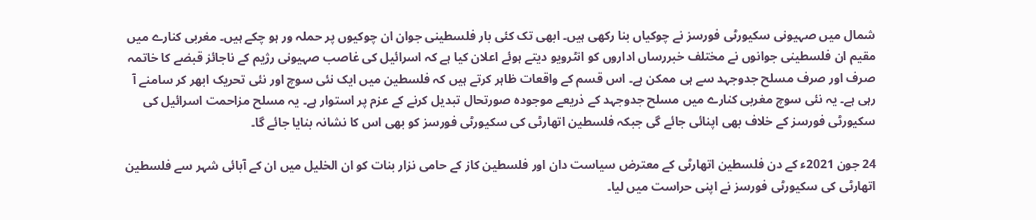شمال میں صہیونی سکیورٹی فورسز نے چوکیاں بنا رکھی ہیں۔ ابھی تک کئی بار فلسطینی جوان ان چوکیوں پر حملہ ور ہو چکے ہیں۔ مغربی کنارے میں مقیم ان فلسطینی جوانوں نے مختلف خبررساں اداروں کو انٹرویو دیتے ہوئے اعلان کیا ہے کہ اسرائیل کی غاصب صہیونی رژیم کے ناجائز قبضے کا خاتمہ صرف اور صرف مسلح جدوجہد سے ہی ممکن ہے۔ اس قسم کے واقعات ظاہر کرتے ہیں کہ فلسطین میں ایک نئی سوچ اور نئی تحریک ابھر کر سامنے آ رہی ہے۔ یہ نئی سوچ مغربی کنارے میں مسلح جدوجہد کے ذریعے موجودہ صورتحال تبدیل کرنے کے عزم پر استوار ہے۔ یہ مسلح مزاحمت اسرائیل کی سکیورٹی فورسز کے خلاف بھی اپنائی جائے گی جبکہ فلسطین اتھارٹی کی سکیورٹی فورسز کو بھی اس کا نشانہ بنایا جائے گا۔

24 جون 2021ء کے دن فلسطین اتھارٹی کے معترض سیاست دان اور فلسطین کاز کے حامی نزار بنات کو ان الخلیل میں ان کے آبائی شہر سے فلسطین اتھارٹی کی سکیورٹی فورسز نے اپنی حراست میں لیا۔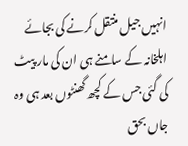انہیں جیل منتقل کرنے کی بجائے اہلخانہ کے سامنے ہی ان کی مار پیٹ کی گئی جس کے کچھ گھنٹوں بعد ہی وہ جاں بحق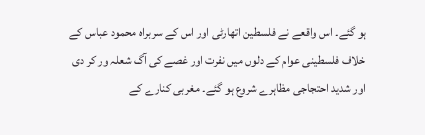ہو گئے۔ اس واقعے نے فلسطین اتھارٹی اور اس کے سربراہ محمود عباس کے خلاف فلسطینی عوام کے دلوں میں نفرت اور غصے کی آگ شعلہ ور کر دی اور شدید احتجاجی مظاہرے شروع ہو گئے۔ مغربی کنارے کے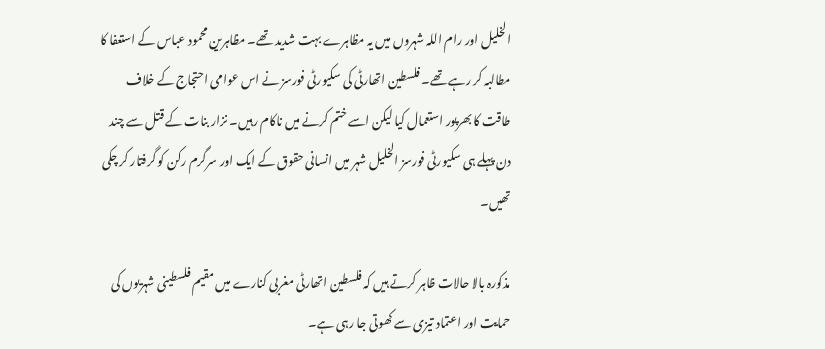الخلیل اور رام اللہ شہروں میں یہ مظاہرے بہت شدید تھے۔ مظاہرین محمود عباس کے استعفا کا مطالبہ کر رہے تھے۔ فلسطین اتھارٹی کی سکیورٹی فورسز نے اس عوامی احتجاج کے خلاف طاقت کا بھرپور استعمال کیا لیکن اسے ختم کرنے میں ناکام رہیں۔ نزار بنات کے قتل سے چند دن پہلے ہی سکیورٹی فورسز الخلیل شہر میں انسانی حقوق کے ایک اور سرگرم رکن کو گرفتار کر چکی تھیں۔

مذکورہ بالا حالات ظاہر کرتے ہیں کہ فلسطین اتھارٹی مغربی کنارے میں مقیم فلسطینی شہریوں کی حمایت اور اعتماد تیزی سے کھوتی جا رہی ہے۔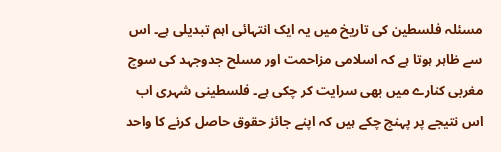مسئلہ فلسطین کی تاریخ میں یہ ایک انتہائی اہم تبدیلی ہے۔ اس سے ظاہر ہوتا ہے کہ اسلامی مزاحمت اور مسلح جدوجہد کی سوچ مغربی کنارے میں بھی سرایت کر چکی ہے۔ فلسطینی شہری اب اس نتیجے پر پہنچ چکے ہیں کہ اپنے جائز حقوق حاصل کرنے کا واحد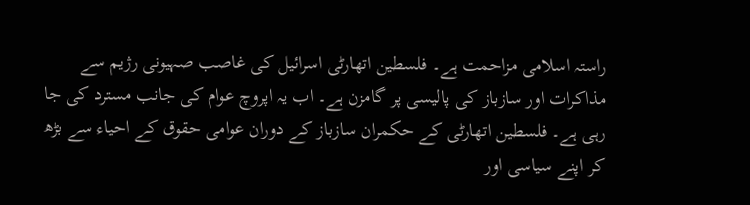راستہ اسلامی مزاحمت ہے۔ فلسطین اتھارٹی اسرائیل کی غاصب صہیونی رژیم سے مذاکرات اور سازباز کی پالیسی پر گامزن ہے۔ اب یہ اپروچ عوام کی جانب مسترد کی جا رہی ہے۔ فلسطین اتھارٹی کے حکمران سازباز کے دوران عوامی حقوق کے احیاء سے بڑھ کر اپنے سیاسی اور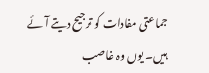جماعتی مفادات کو ترجیح دیتے آئے ہیں۔ یوں وہ غاصب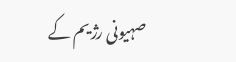صہیونی رژیم کے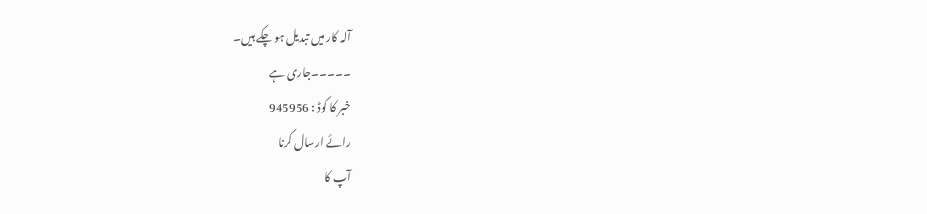آلہ کار میں تبدیل ہو چکے ہیں۔
۔۔۔۔۔جاری ہے
خبر کا کوڈ : 945956
رائے ارسال کرنا
آپ کا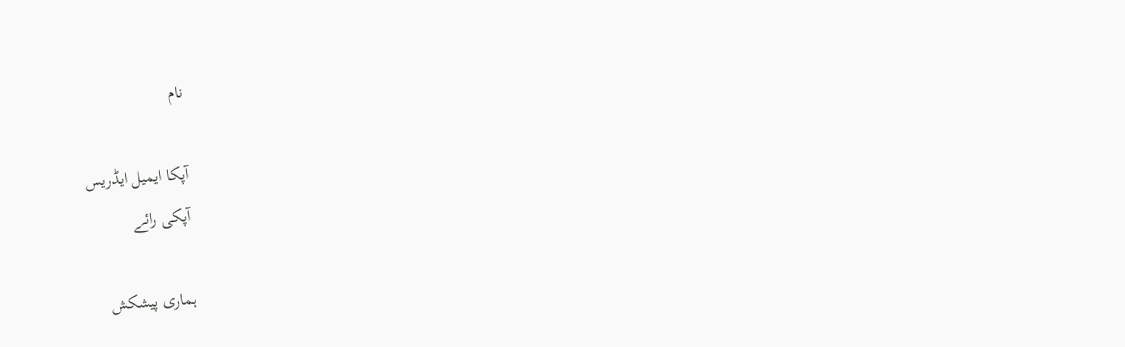نام

آپکا ایمیل ایڈریس
آپکی رائے

ہماری پیشکش